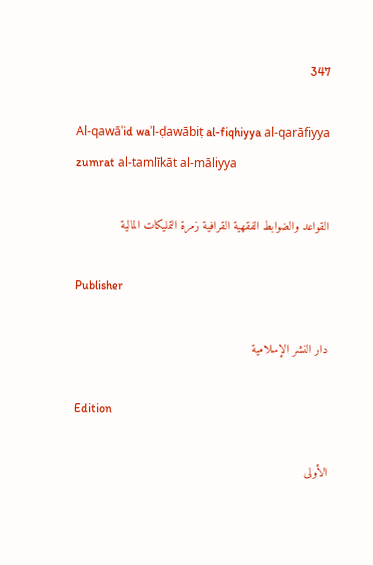347

Al-qawāʿid waʾl-ḍawābiṭ al-fiqhiyya al-qarāfiyya zumrat al-tamlīkāt al-māliyya

القواعد والضوابط الفقهية القرافية زمرة التمليكات المالية

Publisher

دار النشر الإسلامية

Edition

الأولى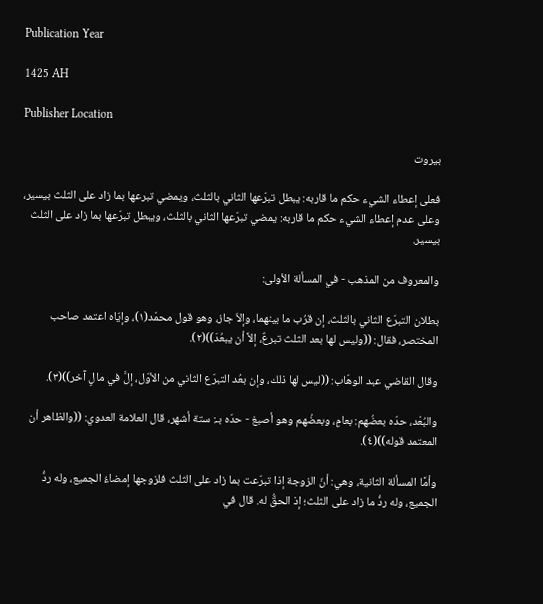Publication Year

1425 AH

Publisher Location

بيروت

فعلى إعطاء الشيء حكم ما قاربه: يبطل تبرّعها الثاني بالثلث، ويمضي تبرعها بما زاد على الثلث بيسير، وعلى عدم إعطاء الشيء حكم ما قاربه: يمضي تبرّعها الثاني بالثلث، ويبطل تبرّعها بما زاد على الثلث بيسير.

والمعروف من المذهب - في المسألة الأولى:

بطلان التبرّع الثاني بالثلث، إن قرُب ما بينهما، وإلاّ جاز، وهو قول محمّد(١)، وإيّاه اعتمد صاحب المختصر، فقال: ((وليس لها بعد الثلث تبرعٌ، إلاَّ أن يبعُدَ))(٢).

وقال القاضي عبد الوهّاب: ((ليس لها ذلك، وإن بعُد التبرّع الثاني من الأوّل، إلَّ في مالٍ آخر))(٣).

والبُعْد، حدّه بعضُهم: بعامٍ، وبعضُهم وهو أصبغ - حدّه بـ: ستة أشهر، قال العلامة العدوي: ((والظاهر أن المعتمد قوله))(٤).

وأمَّا المسألة الثانية، وهي: أنّ الزوجة إذا تبرّعت بما زاد على الثلث فلزوجها إمضاءُ الجميع، وله ردُّ الجميع، وله ردُّ ما زاد على الثلث؛ إذ الحقُّ له. قال في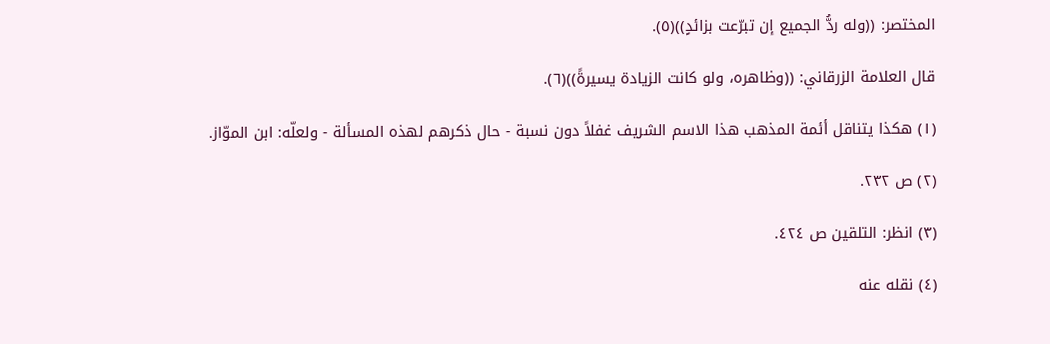المختصر: ((وله ردُّ الجميع إن تبرّعت بزائدٍ))(٥).

قال العلامة الزرقاني: ((وظاهره، ولو كانت الزيادة يسيرةً))(٦).

(١) هكذا يتناقل أئمة المذهب هذا الاسم الشريف غفلاً دون نسبة - حال ذكرهم لهذه المسألة - ولعلّه: ابن الموّاز.

(٢) ص ٢٣٢.

(٣) انظر: التلقين ص ٤٢٤.

(٤) نقله عنه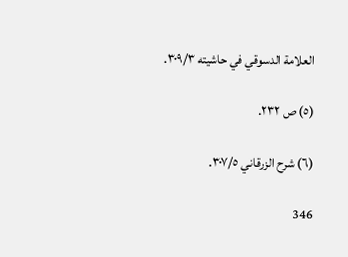العلامة الدسوقي في حاشيته ٣٠٩/٣.

(٥) ص ٢٣٢.

(٦) شرح الزرقاني ٣٠٧/٥.

346